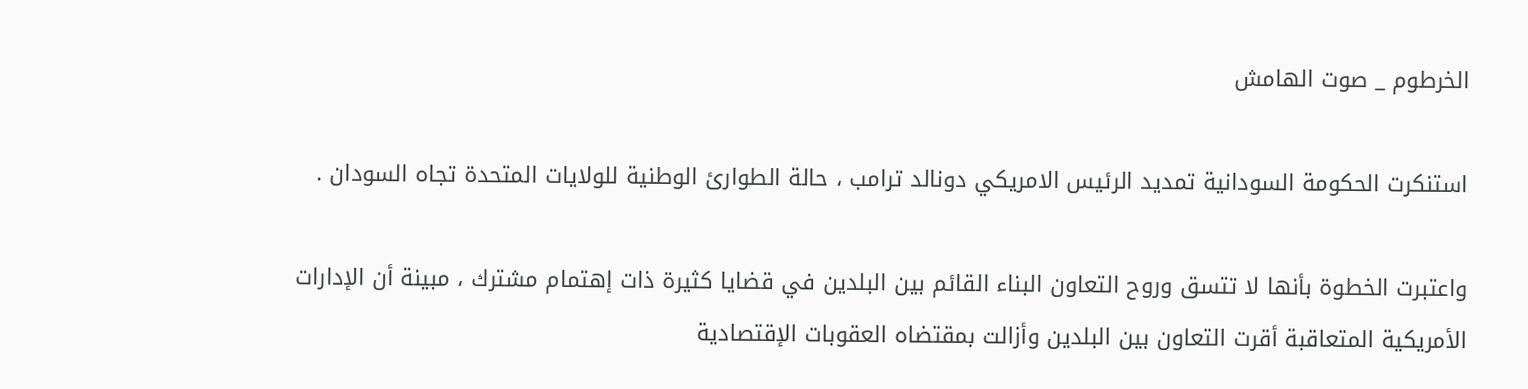الخرطوم _ صوت الهامش

استنكرت الحكومة السودانية تمديد الرئيس الامريكي دونالد ترامب ، حالة الطوارئ الوطنية للولايات المتحدة تجاه السودان .

واعتبرت الخطوة بأنها لا تتسق وروح التعاون البناء القائم بين البلدين في قضايا كثيرة ذات إهتمام مشترك ، مبينة أن الإدارات الأمريكية المتعاقبة أقرت التعاون بين البلدين وأزالت بمقتضاه العقوبات الإقتصادية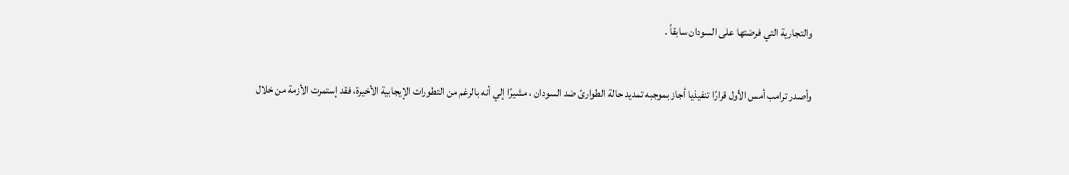والتجارية التي فرضتها على السودان سابقاً .

وأصدر ترامب أمس الأول قرارًا تنفيذيا أجاز بموجبه تمديد حالة الطوارئ ضد السودان ، مشيرًا إلي أنه بالرغم من التطورات الإيجابية الأخيرة، فقد إستمرت الأزمة من خلال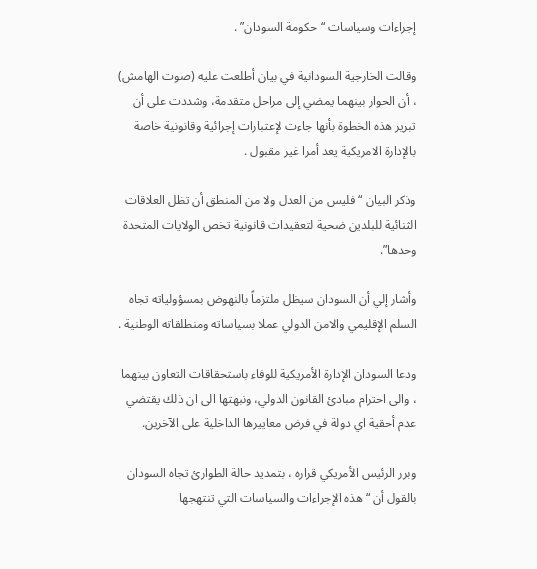إجراءات وسياسات “حكومة السودان” .

وقالت الخارجية السودانية في بيان أطلعت عليه (صوت الهامش) ، أن الحوار بينهما يمضي إلى مراحل متقدمة، وشددت على أن تبرير هذه الخطوة بأنها جاءت لإعتبارات إجرائية وقانونية خاصة بالإدارة الامريكية يعد أمرا غير مقبول .

وذكر البيان “فليس من العدل ولا من المنطق أن تظل العلاقات الثنائية للبلدين ضحية لتعقيدات قانونية تخص الولايات المتحدة وحدها”.

وأشار إلي أن السودان سيظل ملتزماً بالنهوض بمسؤولياته تجاه السلم الإقليمي والامن الدولي عملا بسياساته ومنطلقاته الوطنية .

ودعا السودان الإدارة الأمريكية للوفاء باستحقاقات التعاون بينهما ، والى احترام مبادئ القانون الدولي، ونبهتها الى ان ذلك يقتضي عدم أحقية اي دولة في فرض معاييرها الداخلية على الآخرين.

وبرر الرئيس الأمريكي قراره ، بتمديد حالة الطوارئ تجاه السودان بالقول أن “هذه الإجراءات والسياسات التي تنتهجها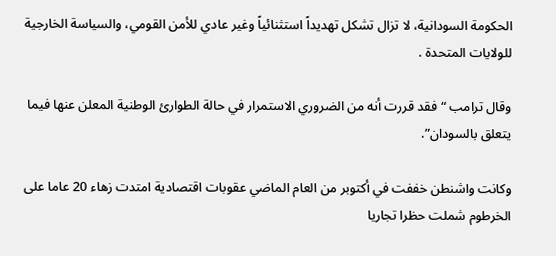الحكومة السودانية، لا تزال تشكل تهديداً استثنائياً وغير عادي للأمن القومي، والسياسة الخارجية للولايات المتحدة .

وقال ترامب “فقد قررت أنه من الضروري الاستمرار في حالة الطوارئ الوطنية المعلن عنها فيما يتعلق بالسودان”.

وكانت واشنطن خففت في أكتوبر من العام الماضي عقوبات اقتصادية امتدت زهاء 20 عاما على الخرطوم شملت حظرا تجاريا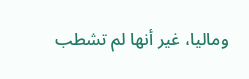وماليا، غير أنها لم تشطب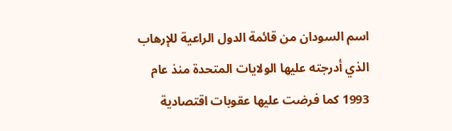اسم السودان من قائمة الدول الراعية للإرهاب الذي أدرجته عليها الولايات المتحدة منذ عام 1993 كما فرضت عليها عقوبات اقتصادية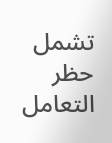تشمل حظر التعامل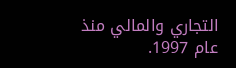التجاري والمالي منذ عام 1997.